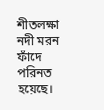শীতলক্ষা নদী মরন ফাঁদে পরিনত হয়েছে।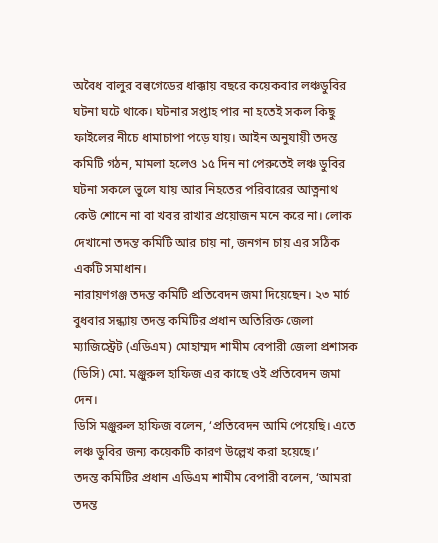অবৈধ বালুর বল্বগেডের ধাক্কায় বছরে কয়েকবার লঞ্চডুবির ঘটনা ঘটে থাকে। ঘটনার সপ্তাহ পার না হতেই সকল কিছু ফাইলের নীচে ধামাচাপা পড়ে যায়। আইন অনুযায়ী তদন্ত কমিটি গঠন, মামলা হলেও ১৫ দিন না পেরুতেই লঞ্চ ডুবির ঘটনা সকলে ভুলে যায় আর নিহতের পরিবারের আত্ননাথ কেউ শোনে না বা খবর রাখার প্রয়োজন মনে করে না। লোক দেখানো তদন্ত কমিটি আর চায় না, জনগন চায় এর সঠিক একটি সমাধান।
নারায়ণগঞ্জ তদন্ত কমিটি প্রতিবেদন জমা দিয়েছেন। ২৩ মার্চ বুধবার সন্ধ্যায় তদন্ত কমিটির প্রধান অতিরিক্ত জেলা ম্যাজিস্ট্রেট (এডিএম) মোহাম্মদ শামীম বেপারী জেলা প্রশাসক (ডিসি) মো. মঞ্জুরুল হাফিজ এর কাছে ওই প্রতিবেদন জমা দেন।
ডিসি মঞ্জুরুল হাফিজ বলেন, ‘প্রতিবেদন আমি পেয়েছি। এতে লঞ্চ ডুবির জন্য কয়েকটি কারণ উল্লেখ করা হয়েছে।’
তদন্ত কমিটির প্রধান এডিএম শামীম বেপারী বলেন, ‘আমরা তদন্ত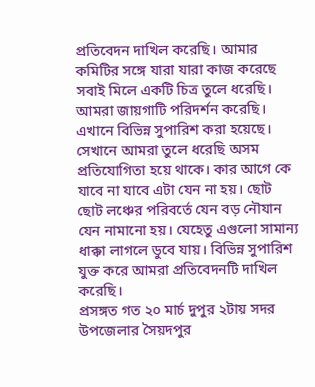প্রতিবেদন দাখিল করেছি। আমার কমিটির সঙ্গে যারা যারা কাজ করেছে সবাই মিলে একটি চিত্র তুলে ধরেছি। আমরা জায়গাটি পরিদর্শন করেছি। এখানে বিভিন্ন সুপারিশ করা হয়েছে। সেখানে আমরা তুলে ধরেছি অসম প্রতিযোগিতা হয়ে থাকে। কার আগে কে যাবে না যাবে এটা যেন না হয়। ছোট ছোট লঞ্চের পরিবর্তে যেন বড় নৌযান যেন নামানো হয়। যেহেতু এগুলো সামান্য ধাক্কা লাগলে ডুবে যায়। বিভিন্ন সুপারিশ যুক্ত করে আমরা প্রতিবেদনটি দাখিল করেছি।
প্রসঙ্গত গত ২০ মার্চ দুপুর ২টায় সদর উপজেলার সৈয়দপুর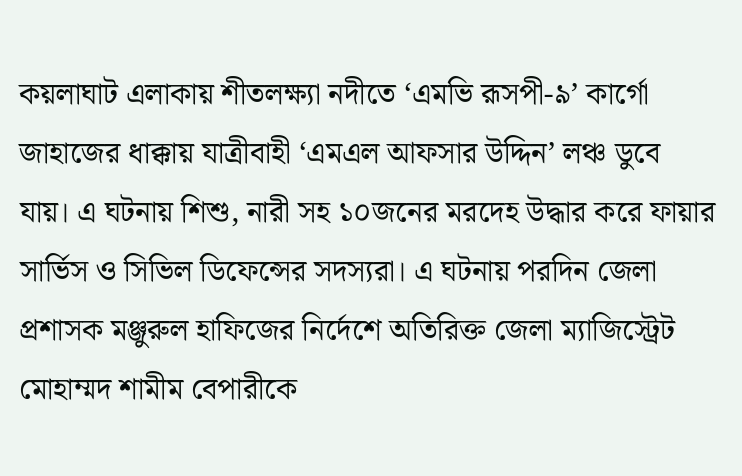কয়লাঘাট এলাকায় শীতলক্ষ্যা নদীতে ‘এমভি রূসপী-৯’ কার্গো জাহাজের ধাক্কায় যাত্রীবাহী ‘এমএল আফসার উদ্দিন’ লঞ্চ ডুবে যায়। এ ঘটনায় শিশু, নারী সহ ১০জনের মরদেহ উদ্ধার করে ফায়ার সার্ভিস ও সিভিল ডিফেন্সের সদস্যরা। এ ঘটনায় পরদিন জেলা প্রশাসক মঞ্জুরুল হাফিজের নির্দেশে অতিরিক্ত জেলা ম্যাজিস্ট্রেট মোহাম্মদ শামীম বেপারীকে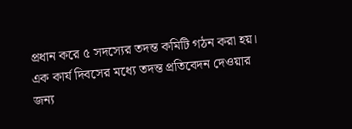প্রধান করে ৫ সদস্যের তদন্ত কমিটি গঠন করা হয়। এক কার্য দিবসের মধ্যে তদন্ত প্রতিবেদন দেওয়ার জন্য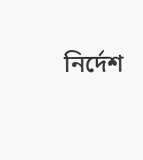নির্দেশ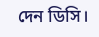দেন ডিসি।